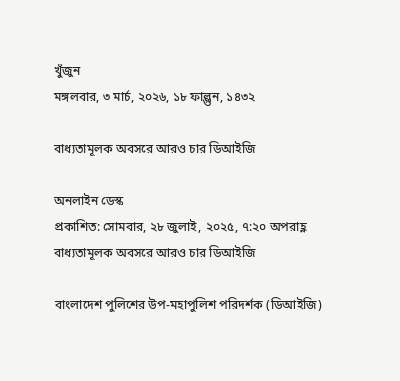খুঁজুন
মঙ্গলবার, ৩ মার্চ, ২০২৬, ১৮ ফাল্গুন, ১৪৩২

বাধ্যতামূলক অবসরে আরও চার ডিআইজি

অনলাইন ডেস্ক
প্রকাশিত: সোমবার, ২৮ জুলাই, ২০২৫, ৭:২০ অপরাহ্ণ
বাধ্যতামূলক অবসরে আরও চার ডিআইজি

বাংলাদেশ পুলিশের উপ-মহাপুলিশ পরিদর্শক (ডিআইজি)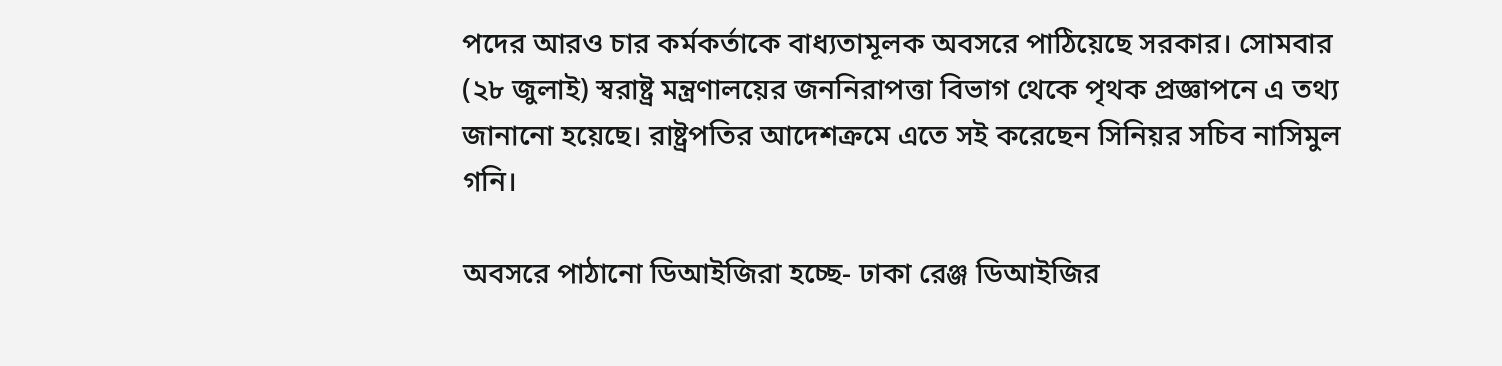পদের আরও চার কর্মকর্তাকে বাধ্যতামূলক অবসরে পাঠিয়েছে সরকার। সোমবার (২৮ জুলাই) স্বরাষ্ট্র মন্ত্রণালয়ের জননিরাপত্তা বিভাগ থেকে পৃথক প্রজ্ঞাপনে এ তথ্য জানানো হয়েছে। রাষ্ট্রপতির আদেশক্রমে এতে সই করেছেন সিনিয়র সচিব নাসিমুল গনি।

অবসরে পাঠানো ডিআইজিরা হচ্ছে- ঢাকা রেঞ্জ ডিআইজির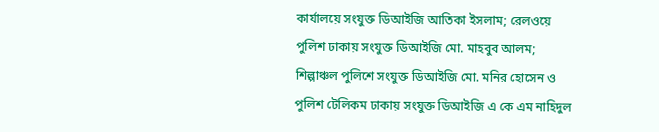কার্যালয়ে সংযুক্ত ডিআইজি আতিকা ইসলাম; রেলওয়ে পুলিশ ঢাকায় সংযুক্ত ডিআইজি মো. মাহবুব আলম; শিল্পাঞ্চল পুলিশে সংযুক্ত ডিআইজি মো. মনির হোসেন ও পুলিশ টেলিকম ঢাকায় সংযুক্ত ডিআইজি এ কে এম নাহিদুল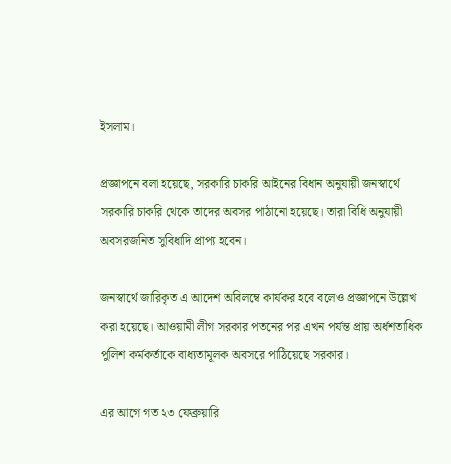ইসলাম।

প্রজ্ঞাপনে বলা হয়েছে, সরকারি চাকরি আইনের বিধান অনুযায়ী জনস্বার্থে সরকারি চাকরি থেকে তাদের অবসর পাঠানো হয়েছে। তারা বিধি অনুযায়ী অবসরজনিত সুবিধাদি প্রাপ্য হবেন।

জনস্বার্থে জারিকৃত এ আদেশ অবিলম্বে কার্যকর হবে বলেও প্রজ্ঞাপনে উল্লেখ করা হয়েছে। আওয়ামী লীগ সরকার পতনের পর এখন পর্যন্ত প্রায় অর্ধশতাধিক পুলিশ কর্মকর্তাকে বাধ্যতামূলক অবসরে পাঠিয়েছে সরকার।

এর আগে গত ২৩ ফেব্রুয়ারি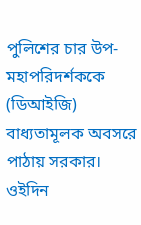পুলিশের চার উপ-মহাপরিদর্শককে (ডিআইজি) বাধ্যতামূলক অবসরে পাঠায় সরকার। ওইদিন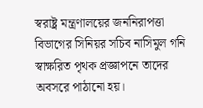স্বরাষ্ট্র মন্ত্রণালয়ের জননিরাপত্তা বিভাগের সিনিয়র সচিব নাসিমুল গনি স্বাক্ষরিত পৃথক প্রজ্ঞাপনে তাদের অবসরে পাঠানো হয়।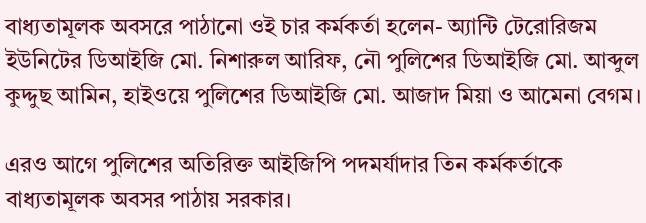বাধ্যতামূলক অবসরে পাঠানো ওই চার কর্মকর্তা হলেন- অ্যান্টি টেরোরিজম ইউনিটের ডিআইজি মো. নিশারুল আরিফ, নৌ পুলিশের ডিআইজি মো. আব্দুল কুদ্দুছ আমিন, হাইওয়ে পুলিশের ডিআইজি মো. আজাদ মিয়া ও আমেনা বেগম।

এরও আগে পুলিশের অতিরিক্ত আইজিপি পদমর্যাদার তিন কর্মকর্তাকে বাধ্যতামূলক অবসর পাঠায় সরকার।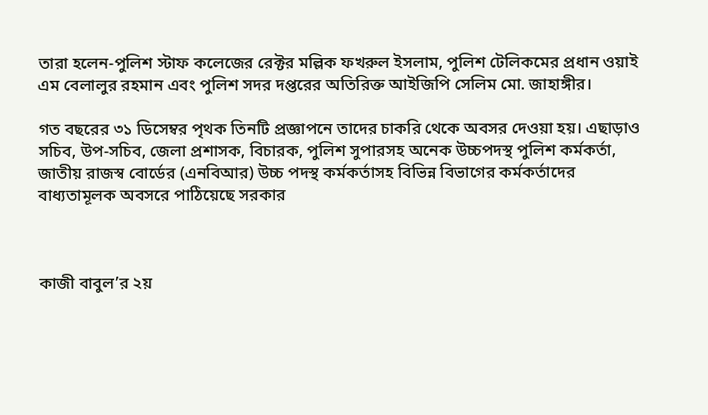তারা হলেন-পুলিশ স্টাফ কলেজের রেক্টর মল্লিক ফখরুল ইসলাম, পুলিশ টেলিকমের প্রধান ওয়াই এম বেলালুর রহমান এবং পুলিশ সদর দপ্তরের অতিরিক্ত আইজিপি সেলিম মো. জাহাঙ্গীর।

গত বছরের ৩১ ডিসেম্বর পৃথক তিনটি প্রজ্ঞাপনে তাদের চাকরি থেকে অবসর দেওয়া হয়। এছাড়াও সচিব, উপ-সচিব, জেলা প্রশাসক, বিচারক, পুলিশ সুপারসহ অনেক উচ্চপদস্থ পুলিশ কর্মকর্তা, জাতীয় রাজস্ব বোর্ডের (এনবিআর) উচ্চ পদস্থ কর্মকর্তাসহ বিভিন্ন বিভাগের কর্মকর্তাদের বাধ্যতামূলক অবসরে পাঠিয়েছে সরকার



কাজী বাবুল’র ২য়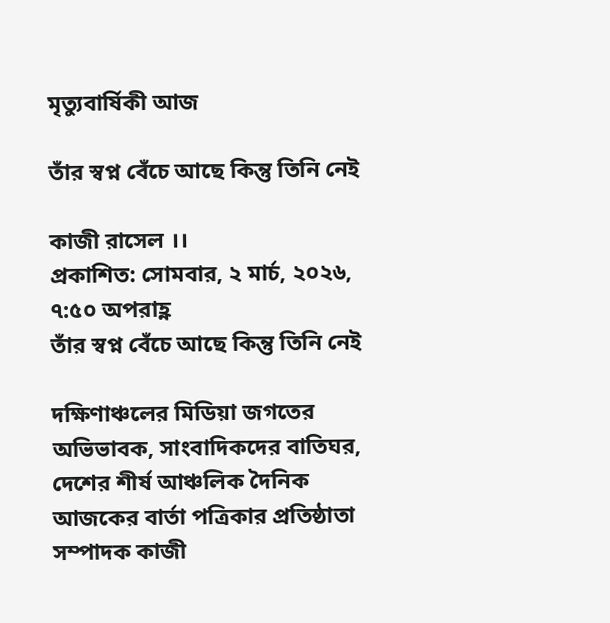মৃত্যুবার্ষিকী আজ

তাঁর স্বপ্ন বেঁচে আছে কিন্তু তিনি নেই

কাজী রাসেল ।।
প্রকাশিত: সোমবার, ২ মার্চ, ২০২৬, ৭:৫০ অপরাহ্ণ
তাঁর স্বপ্ন বেঁচে আছে কিন্তু তিনি নেই

দক্ষিণাঞ্চলের মিডিয়া জগতের অভিভাবক, সাংবাদিকদের বাতিঘর, দেশের শীর্ষ আঞ্চলিক দৈনিক আজকের বার্তা পত্রিকার প্রতিষ্ঠাতা সম্পাদক কাজী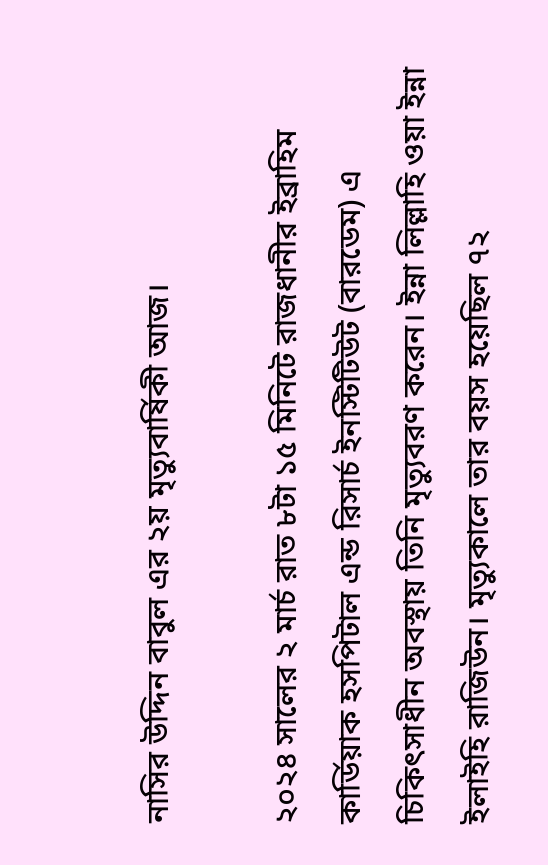নাসির উদ্দিন বাবুল এর ২য় মৃত্যুবার্ষিকী আজ।

২০২৪ সালের ২ মার্চ রাত ৮টা ১৫ মিনিটে রাজধানীর ইব্রাহিম কার্ডিয়াক হসপিটাল এন্ড রিসার্চ ইনস্টিটিউট (বারডেম) এ চিকিৎসাধীন অবস্থায় তিনি মৃত্যুবরণ করেন। ইন্না লিল্লাহি ওয়া ইন্না ইলাইহি রাজিউন। মৃত্যুকালে তার বয়স হয়েছিল ৭২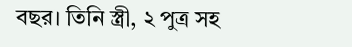বছর। তিনি স্ত্রী, ২ পুত্র সহ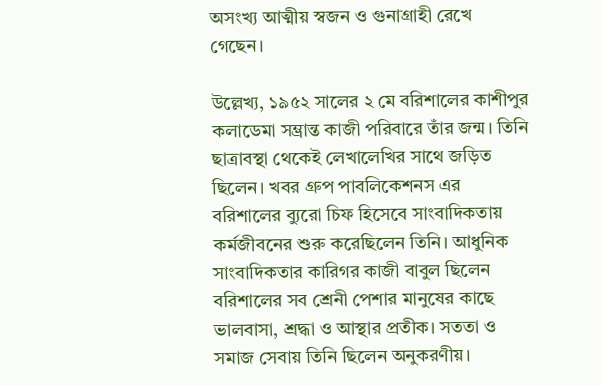অসংখ্য আত্মীয় স্বজন ও গুনাগ্রাহী রেখে গেছেন।

উল্লেখ্য, ১৯৫২ সালের ২ মে বরিশালের কাশীপুর কলাডেমা সম্ভ্রান্ত কাজী পরিবারে তাঁর জন্ম। তিনি ছাত্রাবস্থা থেকেই লেখালেখির সাথে জড়িত ছিলেন। খবর গ্রুপ পাবলিকেশনস এর বরিশালের ব্যুরো চিফ হিসেবে সাংবাদিকতায় কর্মজীবনের শুরু করেছিলেন তিনি। আধুনিক সাংবাদিকতার কারিগর কাজী বাবুল ছিলেন বরিশালের সব শ্রেনী পেশার মানুষের কাছে ভালবাসা, শ্রদ্ধা ও আস্থার প্রতীক। সততা ও সমাজ সেবায় তিনি ছিলেন অনুকরণীয়।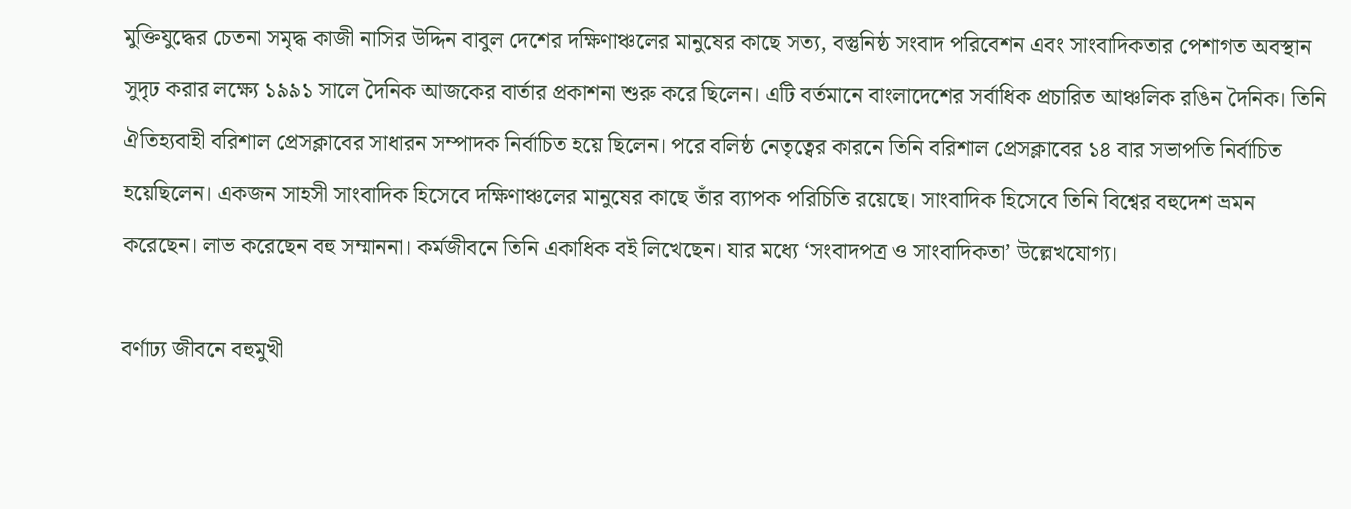মুক্তিযুদ্ধের চেতনা সমৃদ্ধ কাজী নাসির উদ্দিন বাবুল দেশের দক্ষিণাঞ্চলের মানুষের কাছে সত্য, বস্তুনিষ্ঠ সংবাদ পরিবেশন এবং সাংবাদিকতার পেশাগত অবস্থান সুদৃঢ করার লক্ষ্যে ১৯৯১ সালে দৈনিক আজকের বার্তার প্রকাশনা শুরু করে ছিলেন। এটি বর্তমানে বাংলাদেশের সর্বাধিক প্রচারিত আঞ্চলিক রঙিন দৈনিক। তিনি ঐতিহ্যবাহী বরিশাল প্রেসক্লাবের সাধারন সম্পাদক নির্বাচিত হয়ে ছিলেন। পরে বলিষ্ঠ নেতৃত্বের কারনে তিনি বরিশাল প্রেসক্লাবের ১৪ বার সভাপতি নির্বাচিত হয়েছিলেন। একজন সাহসী সাংবাদিক হিসেবে দক্ষিণাঞ্চলের মানুষের কাছে তাঁর ব্যাপক পরিচিতি রয়েছে। সাংবাদিক হিসেবে তিনি বিশ্বের বহুদেশ ভ্রমন করেছেন। লাভ করেছেন বহু সম্মাননা। কর্মজীবনে তিনি একাধিক বই লিখেছেন। যার মধ্যে ‘সংবাদপত্র ও সাংবাদিকতা’ উল্লেখযোগ্য।

বর্ণাঢ্য জীবনে বহুমুখী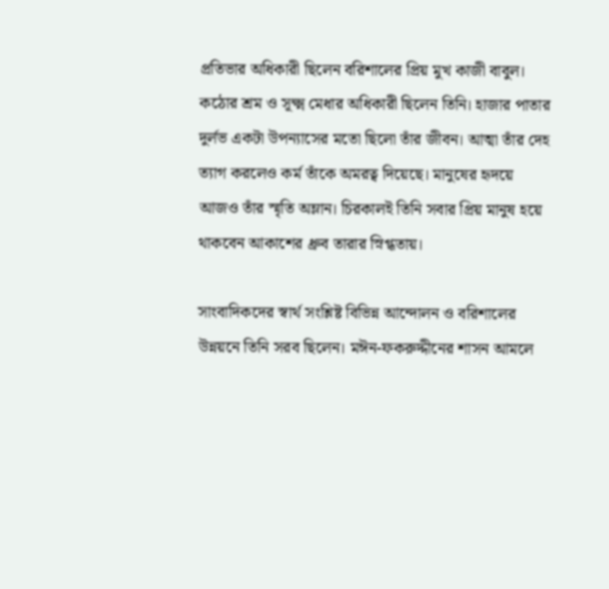প্রতিভার অধিকারী ছিলেন বরিশালের প্রিয় মুখ কাজী বাবুল। কঠোর শ্রম ও সূক্ষ্ম মেধার অধিকারী ছিলেন তিনি। হাজার পাতার দুর্লভ একটা উপন্যাসের মতো ছিলো তাঁর জীবন। আত্মা তাঁর দেহ ত্যাগ করলেও কর্ম তাঁকে অমরত্ব দিয়েছে। মানুষের হৃদয়ে আজও তাঁর স্মৃতি অম্লান। চিরকালই তিনি সবার প্রিয় মানুষ হয়ে থাকবেন আকাশের ধ্রুব তারার স্নিগ্ধতায়।

সাংবাদিকদের স্বার্থ সংশ্লিষ্ট বিভিন্ন আন্দোলন ও বরিশালের উন্নয়নে তিনি সরব ছিলেন। মঈন-ফকরুদ্দীনের শাসন আমলে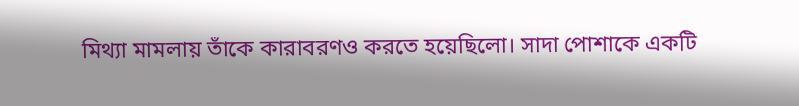মিথ্যা মামলায় তাঁকে কারাবরণও করতে হয়েছিলো। সাদা পোশাকে একটি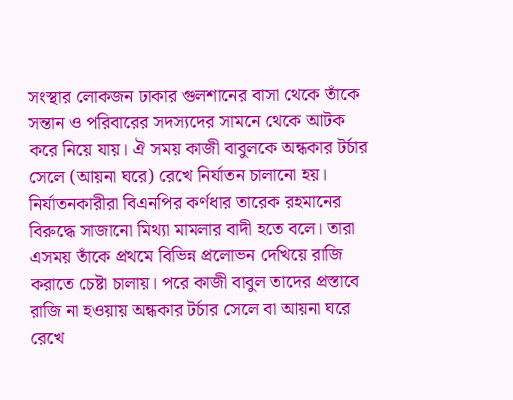সংস্থার লোকজন ঢাকার গুলশানের বাসা থেকে তাঁকে সন্তান ও পরিবারের সদস্যদের সামনে থেকে আটক করে নিয়ে যায়। ঐ সময় কাজী বাবুলকে অন্ধকার টর্চার সেলে (আয়না ঘরে) রেখে নির্যাতন চালানো হয়। নির্যাতনকারীরা বিএনপির কর্ণধার তারেক রহমানের বিরুদ্ধে সাজানো মিথ্যা মামলার বাদী হতে বলে। তারা এসময় তাঁকে প্রথমে বিভিন্ন প্রলোভন দেখিয়ে রাজি করাতে চেষ্টা চালায়। পরে কাজী বাবুল তাদের প্রস্তাবে রাজি না হওয়ায় অন্ধকার টর্চার সেলে বা আয়না ঘরে রেখে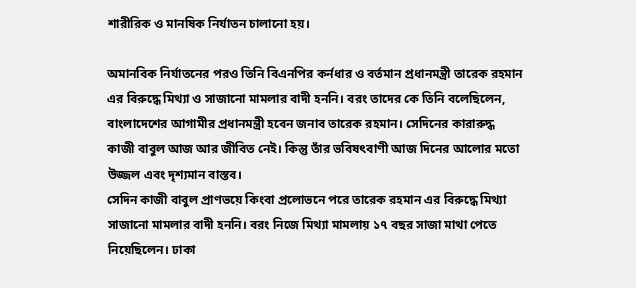শারীরিক ও মানষিক নির্যাতন চালানো হয়।

অমানবিক নির্যাতনের পরও তিনি বিএনপির কর্নধার ও বর্তমান প্রধানমন্ত্রী তারেক রহমান এর বিরুদ্ধে মিথ্যা ও সাজানো মামলার বাদী হননি। বরং তাদের কে তিনি বলেছিলেন, বাংলাদেশের আগামীর প্রধানমন্ত্রী হবেন জনাব তারেক রহমান। সেদিনের কারারুদ্ধ কাজী বাবুল আজ আর জীবিত নেই। কিন্তু তাঁর ভবিষৎবাণী আজ দিনের আলোর মতো উজ্জল এবং দৃশ্যমান বাস্তব।
সেদিন কাজী বাবুল প্রাণভয়ে কিংবা প্রলোভনে পরে তারেক রহমান এর বিরুদ্ধে মিথ্যা সাজানো মামলার বাদী হননি। বরং নিজে মিথ্যা মামলায় ১৭ বছর সাজা মাথা পেতে নিয়েছিলেন। ঢাকা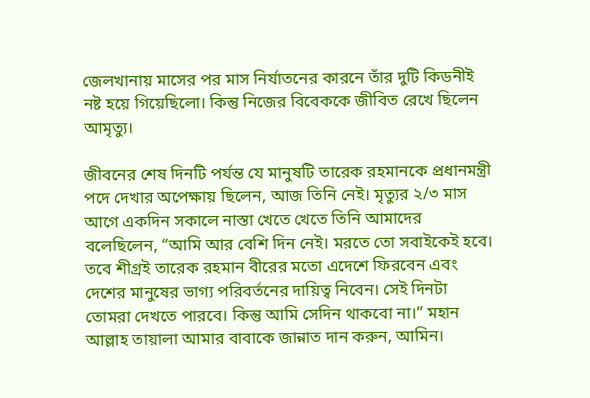জেলখানায় মাসের পর মাস নির্যাতনের কারনে তাঁর দুটি কিডনীই নষ্ট হয়ে গিয়েছিলো। কিন্তু নিজের বিবেককে জীবিত রেখে ছিলেন আমৃত্যু।

জীবনের শেষ দিনটি পর্যন্ত যে মানুষটি তারেক রহমানকে প্রধানমন্ত্রী পদে দেখার অপেক্ষায় ছিলেন, আজ তিনি নেই। মৃত্যুর ২/৩ মাস আগে একদিন সকালে নাস্তা খেতে খেতে তিনি আমাদের বলেছিলেন, “আমি আর বেশি দিন নেই। মরতে তো সবাইকেই হবে। তবে শীগ্রই তারেক রহমান বীরের মতো এদেশে ফিরবেন এবং দেশের মানুষের ভাগ্য পরিবর্তনের দায়িত্ব নিবেন। সেই দিনটা তোমরা দেখতে পারবে। কিন্তু আমি সেদিন থাকবো না।” মহান আল্লাহ তায়ালা আমার বাবাকে জান্নাত দান করুন, আমিন।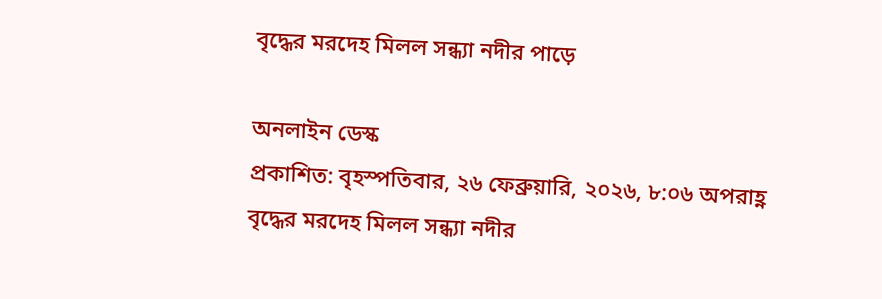বৃদ্ধের মরদেহ মিলল সন্ধ্যা নদীর পাড়ে

অনলাইন ডেস্ক
প্রকাশিত: বৃহস্পতিবার, ২৬ ফেব্রুয়ারি, ২০২৬, ৮:০৬ অপরাহ্ণ
বৃদ্ধের মরদেহ মিলল সন্ধ্যা নদীর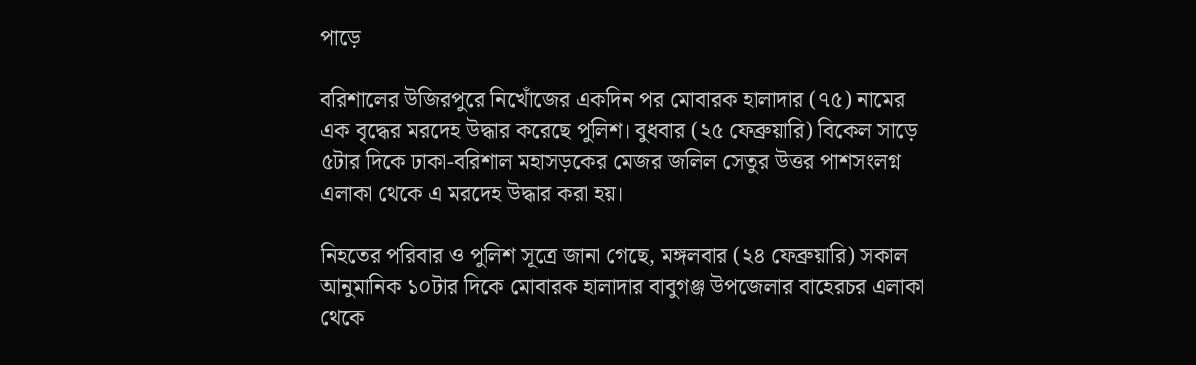পাড়ে

বরিশালের উজিরপুরে নিখোঁজের একদিন পর মোবারক হালাদার (৭৫) নামের এক বৃদ্ধের মরদেহ উদ্ধার করেছে পুলিশ। বুধবার (২৫ ফেব্রুয়ারি) বিকেল সাড়ে ৫টার দিকে ঢাকা-বরিশাল মহাসড়কের মেজর জলিল সেতুর উত্তর পাশসংলগ্ন এলাকা থেকে এ মরদেহ উদ্ধার করা হয়।

নিহতের পরিবার ও পুলিশ সূত্রে জানা গেছে, মঙ্গলবার (২৪ ফেব্রুয়ারি) সকাল আনুমানিক ১০টার দিকে মোবারক হালাদার বাবুগঞ্জ উপজেলার বাহেরচর এলাকা থেকে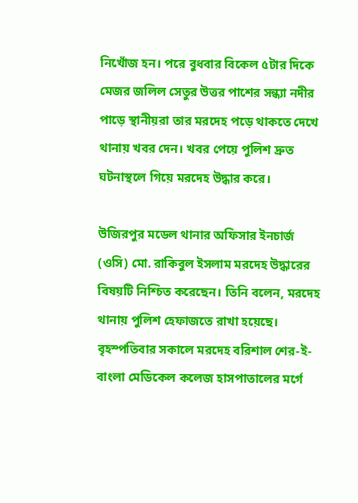নিখোঁজ হন। পরে বুধবার বিকেল ৫টার দিকে মেজর জলিল সেতুর উত্তর পাশের সন্ধ্যা নদীর পাড়ে স্থানীয়রা তার মরদেহ পড়ে থাকতে দেখে থানায় খবর দেন। খবর পেয়ে পুলিশ দ্রুত ঘটনাস্থলে গিয়ে মরদেহ উদ্ধার করে।

উজিরপুর মডেল থানার অফিসার ইনচার্জ (ওসি) মো. রাকিবুল ইসলাম মরদেহ উদ্ধারের বিষয়টি নিশ্চিত করেছেন। তিনি বলেন, মরদেহ থানায় পুলিশ হেফাজতে রাখা হয়েছে। বৃহস্পতিবার সকালে মরদেহ বরিশাল শের-ই-বাংলা মেডিকেল কলেজ হাসপাতালের মর্গে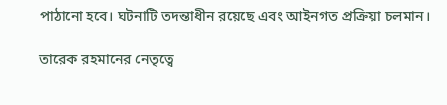পাঠানো হবে। ঘটনাটি তদন্তাধীন রয়েছে এবং আইনগত প্রক্রিয়া চলমান।

তারেক রহমানের নেতৃত্বে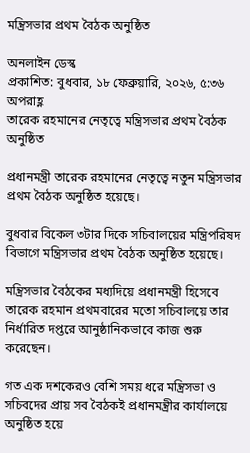মন্ত্রিসভার প্রথম বৈঠক অনুষ্ঠিত

অনলাইন ডেস্ক
প্রকাশিত: বুধবার, ১৮ ফেব্রুয়ারি, ২০২৬, ৫:৩৬ অপরাহ্ণ
তারেক রহমানের নেতৃত্বে মন্ত্রিসভার প্রথম বৈঠক অনুষ্ঠিত

প্রধানমন্ত্রী তারেক রহমানের নেতৃত্বে নতুন মন্ত্রিসভার প্রথম বৈঠক অনুষ্ঠিত হয়েছে।

বুধবার বিকেল ৩টার দিকে সচিবালয়ের মন্ত্রিপরিষদ বিভাগে মন্ত্রিসভার প্রথম বৈঠক অনুষ্ঠিত হয়েছে।

মন্ত্রিসভার বৈঠকের মধ্যদিয়ে প্রধানমন্ত্রী হিসেবে তারেক রহমান প্রথমবারের মতো সচিবালয়ে তার নির্ধারিত দপ্তরে আনুষ্ঠানিকভাবে কাজ শুরু করেছেন।

গত এক দশকেরও বেশি সময় ধরে মন্ত্রিসভা ও সচিবদের প্রায় সব বৈঠকই প্রধানমন্ত্রীর কার্যালয়ে অনুষ্ঠিত হয়ে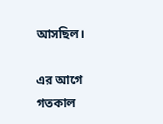আসছিল।

এর আগে গতকাল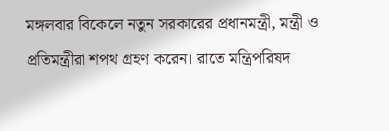মঙ্গলবার বিকেলে নতুন সরকারের প্রধানমন্ত্রী, মন্ত্রী ও প্রতিমন্ত্রীরা শপথ গ্রহণ করেন। রাতে মন্ত্রিপরিষদ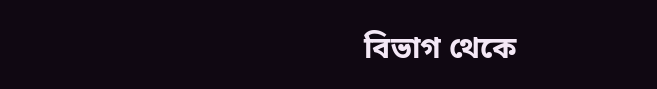বিভাগ থেকে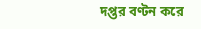দপ্তর বণ্টন করে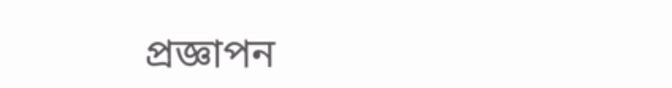প্রজ্ঞাপন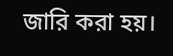জারি করা হয়।